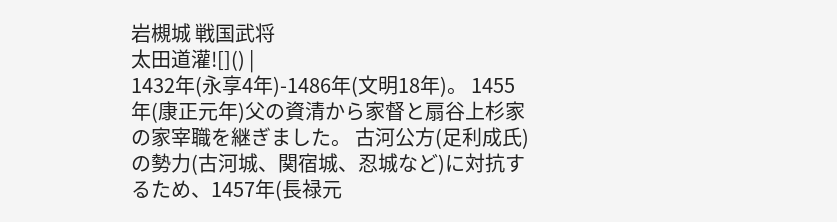岩槻城 戦国武将
太田道灌![]() |
1432年(永享4年)-1486年(文明18年)。 1455年(康正元年)父の資清から家督と扇谷上杉家の家宰職を継ぎました。 古河公方(足利成氏)の勢力(古河城、関宿城、忍城など)に対抗するため、1457年(長禄元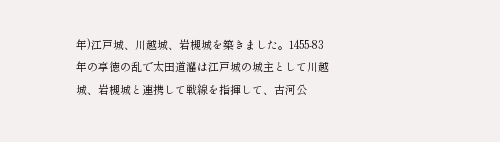年)江戸城、川越城、岩槻城を築きました。1455-83年の享徳の乱で太田道灌は江戸城の城主として川越城、岩槻城と連携して戦線を指揮して、古河公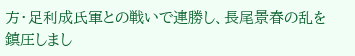方・足利成氏軍との戦いで連勝し、長尾景春の乱を鎮圧しまし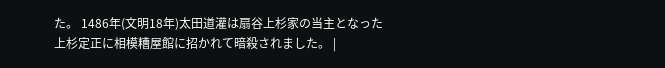た。 1486年(文明18年)太田道灌は扇谷上杉家の当主となった上杉定正に相模糟屋館に招かれて暗殺されました。 |